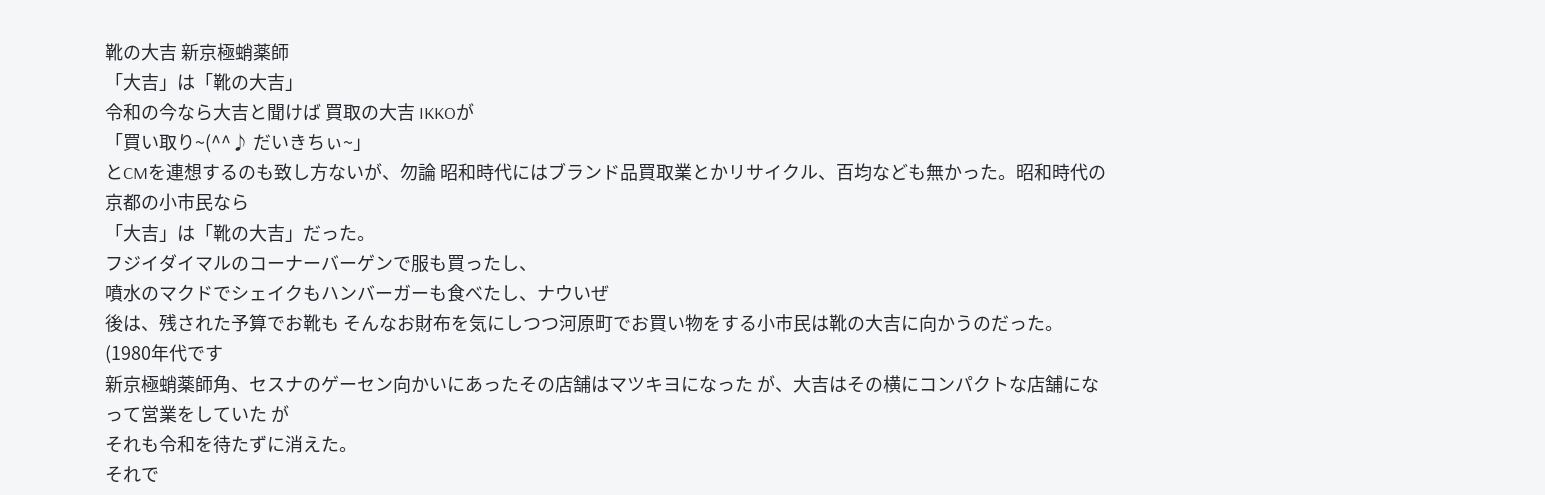靴の大吉 新京極蛸薬師
「大吉」は「靴の大吉」
令和の今なら大吉と聞けば 買取の大吉 IKKOが
「買い取り~(^^♪ だいきちぃ~」
とCMを連想するのも致し方ないが、勿論 昭和時代にはブランド品買取業とかリサイクル、百均なども無かった。昭和時代の京都の小市民なら
「大吉」は「靴の大吉」だった。
フジイダイマルのコーナーバーゲンで服も買ったし、
噴水のマクドでシェイクもハンバーガーも食べたし、ナウいぜ
後は、残された予算でお靴も そんなお財布を気にしつつ河原町でお買い物をする小市民は靴の大吉に向かうのだった。(1980年代です
新京極蛸薬師角、セスナのゲーセン向かいにあったその店舗はマツキヨになった が、大吉はその横にコンパクトな店舗になって営業をしていた が
それも令和を待たずに消えた。
それで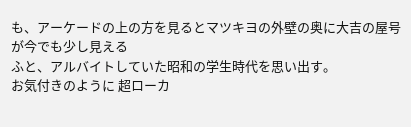も、アーケードの上の方を見るとマツキヨの外壁の奥に大吉の屋号が今でも少し見える
ふと、アルバイトしていた昭和の学生時代を思い出す。
お気付きのように 超ローカ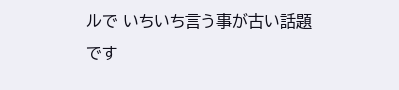ルで いちいち言う事が古い話題です